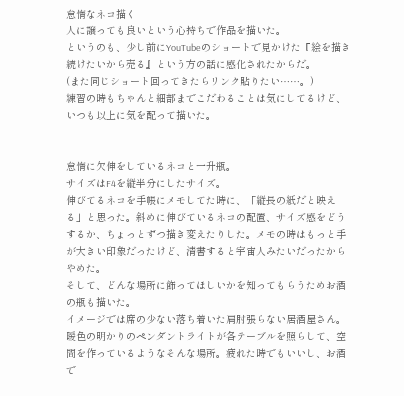怠惰なネコ描く
人に譲っても良いという心持ちで作品を描いた。
というのも、少し前にYouTubeのショートで見かけた『絵を描き続けたいから売る』という方の話に感化されたからだ。
(また同じショート回ってきたらリンク貼りたい……。)
練習の時もちゃんと細部までこだわることは気にしてるけど、いつも以上に気を配って描いた。


怠惰に欠伸をしているネコと一升瓶。
サイズはF4を縦半分にしたサイズ。
伸びてるネコを手帳にメモしてた時に、「縦長の紙だと映える」と思った。斜めに伸びているネコの配置、サイズ感をどうするか、ちょっとずつ描き変えたりした。メモの時はもっと手が大きい印象だったけど、清書すると宇宙人みたいだったからやめた。
そして、どんな場所に飾ってほしいかを知ってもらうためお酒の瓶も描いた。
イメージでは席の少ない落ち着いた肩肘張らない居酒屋さん。暖色の明かりのペンダントライトが各テーブルを照らして、空間を作っているようなそんな場所。疲れた時でもいいし、お酒で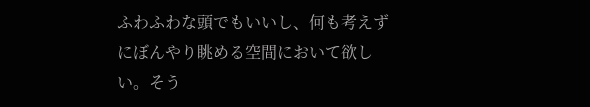ふわふわな頭でもいいし、何も考えずにぼんやり眺める空間において欲しい。そう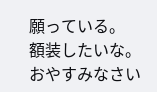願っている。
額装したいな。
おやすみなさい